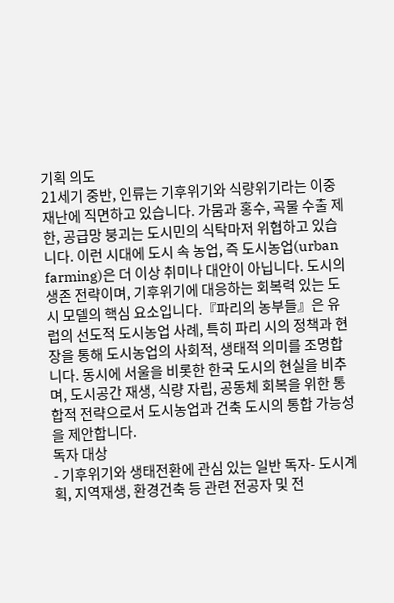기획 의도
21세기 중반, 인류는 기후위기와 식량위기라는 이중 재난에 직면하고 있습니다. 가뭄과 홍수, 곡물 수출 제한, 공급망 붕괴는 도시민의 식탁마저 위협하고 있습니다. 이런 시대에 도시 속 농업, 즉 도시농업(urban farming)은 더 이상 취미나 대안이 아닙니다. 도시의 생존 전략이며, 기후위기에 대응하는 회복력 있는 도시 모델의 핵심 요소입니다.『파리의 농부들』은 유럽의 선도적 도시농업 사례, 특히 파리 시의 정책과 현장을 통해 도시농업의 사회적, 생태적 의미를 조명합니다. 동시에 서울을 비롯한 한국 도시의 현실을 비추며, 도시공간 재생, 식량 자립, 공동체 회복을 위한 통합적 전략으로서 도시농업과 건축 도시의 통합 가능성을 제안합니다.
독자 대상
- 기후위기와 생태전환에 관심 있는 일반 독자- 도시계획, 지역재생, 환경건축 등 관련 전공자 및 전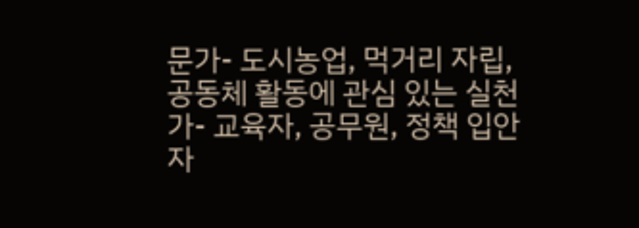문가- 도시농업, 먹거리 자립, 공동체 활동에 관심 있는 실천가- 교육자, 공무원, 정책 입안자